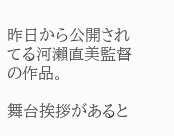昨日から公開されてる河瀨直美監督の作品。

舞台挨拶があると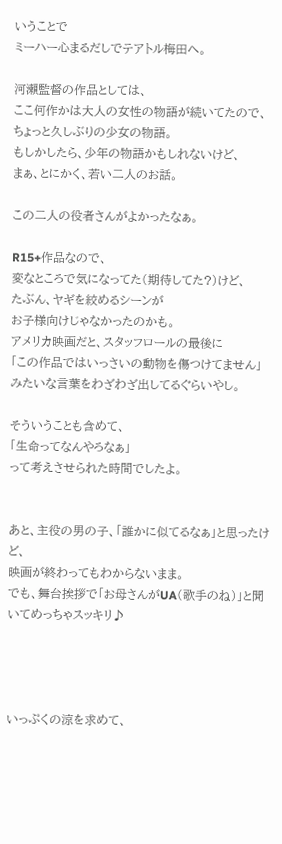いうことで
ミーハー心まるだしでテアトル梅田へ。

河瀨監督の作品としては、
ここ何作かは大人の女性の物語が続いてたので、
ちょっと久しぶりの少女の物語。
もしかしたら、少年の物語かもしれないけど、
まぁ、とにかく、若い二人のお話。

この二人の役者さんがよかったなぁ。

R15+作品なので、
変なところで気になってた(期待してた?)けど、
たぶん、ヤギを絞めるシーンが
お子様向けじゃなかったのかも。
アメリカ映画だと、スタッフロールの最後に
「この作品ではいっさいの動物を傷つけてません」
みたいな言葉をわざわざ出してるぐらいやし。

そういうことも含めて、
「生命ってなんやろなぁ」
って考えさせられた時間でしたよ。


あと、主役の男の子、「誰かに似てるなぁ」と思ったけど、
映画が終わってもわからないまま。
でも、舞台挨拶で「お母さんがUA(歌手のね)」と聞いてめっちゃスッキリ♪




いっぷくの涼を求めて、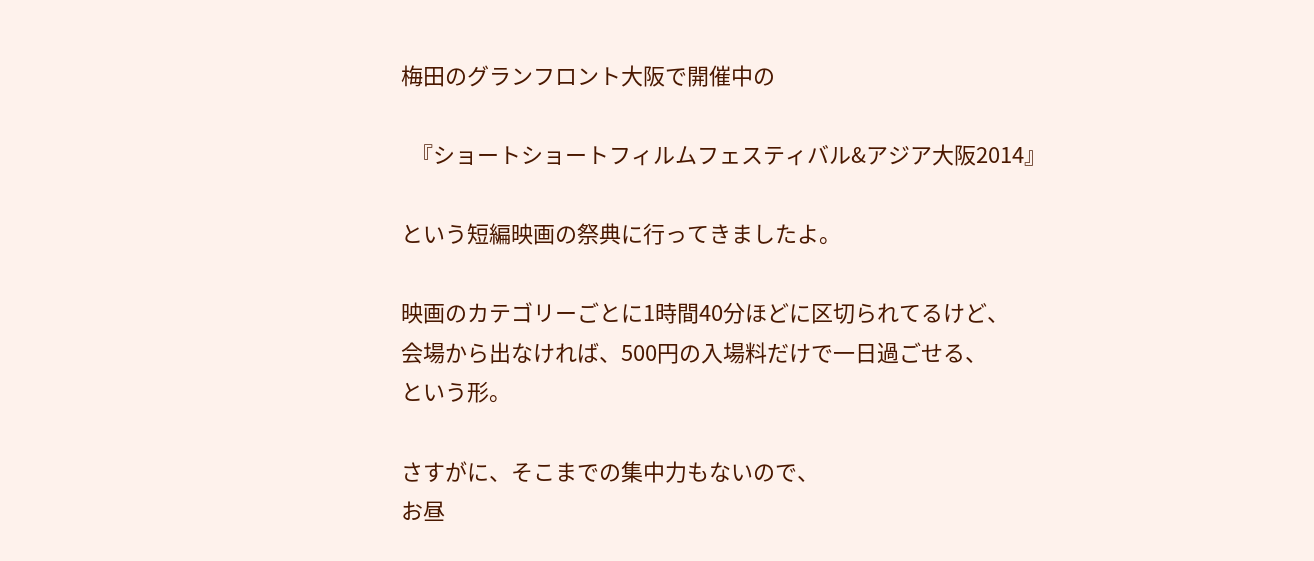梅田のグランフロント大阪で開催中の

  『ショートショートフィルムフェスティバル&アジア大阪2014』

という短編映画の祭典に行ってきましたよ。

映画のカテゴリーごとに1時間40分ほどに区切られてるけど、
会場から出なければ、500円の入場料だけで一日過ごせる、
という形。

さすがに、そこまでの集中力もないので、
お昼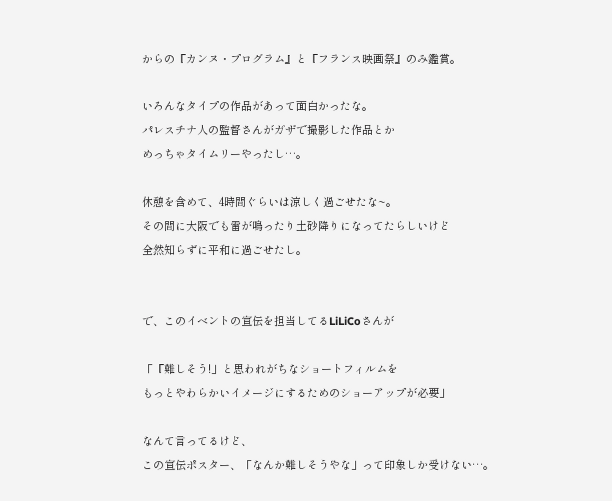からの『カンヌ・プログラム』と『フランス映画祭』のみ鑑賞。

いろんなタイプの作品があって面白かったな。
パレスチナ人の監督さんがガザで撮影した作品とか
めっちゃタイムリーやったし…。

休憩を含めて、4時間ぐらいは涼しく過ごせたな~。
その間に大阪でも雷が鳴ったり土砂降りになってたらしいけど
全然知らずに平和に過ごせたし。


で、このイベントの宣伝を担当してるLiLiCoさんが

「『難しそう!」と思われがちなショートフィルムを
もっとやわらかいイメージにするためのショーアップが必要」

なんて言ってるけど、
この宣伝ポスター、「なんか難しそうやな」って印象しか受けない…。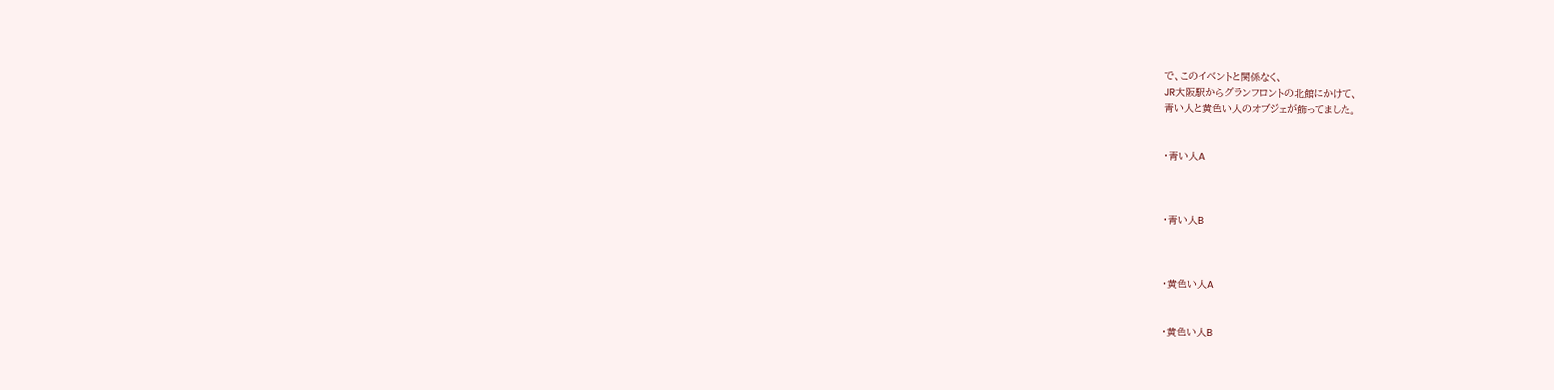で、このイベントと関係なく、
JR大阪駅からグランフロントの北館にかけて、
青い人と黄色い人のオブジェが飾ってました。


・青い人A



・青い人B



・黄色い人A


・黄色い人B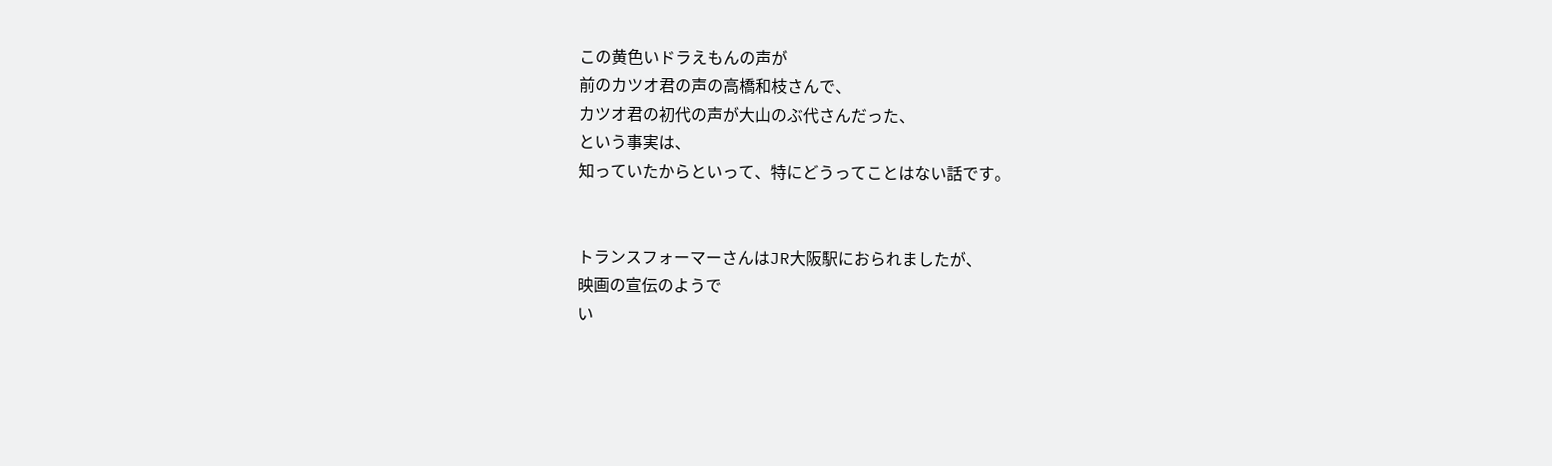この黄色いドラえもんの声が
前のカツオ君の声の高橋和枝さんで、
カツオ君の初代の声が大山のぶ代さんだった、
という事実は、
知っていたからといって、特にどうってことはない話です。


トランスフォーマーさんはJR大阪駅におられましたが、
映画の宣伝のようで
い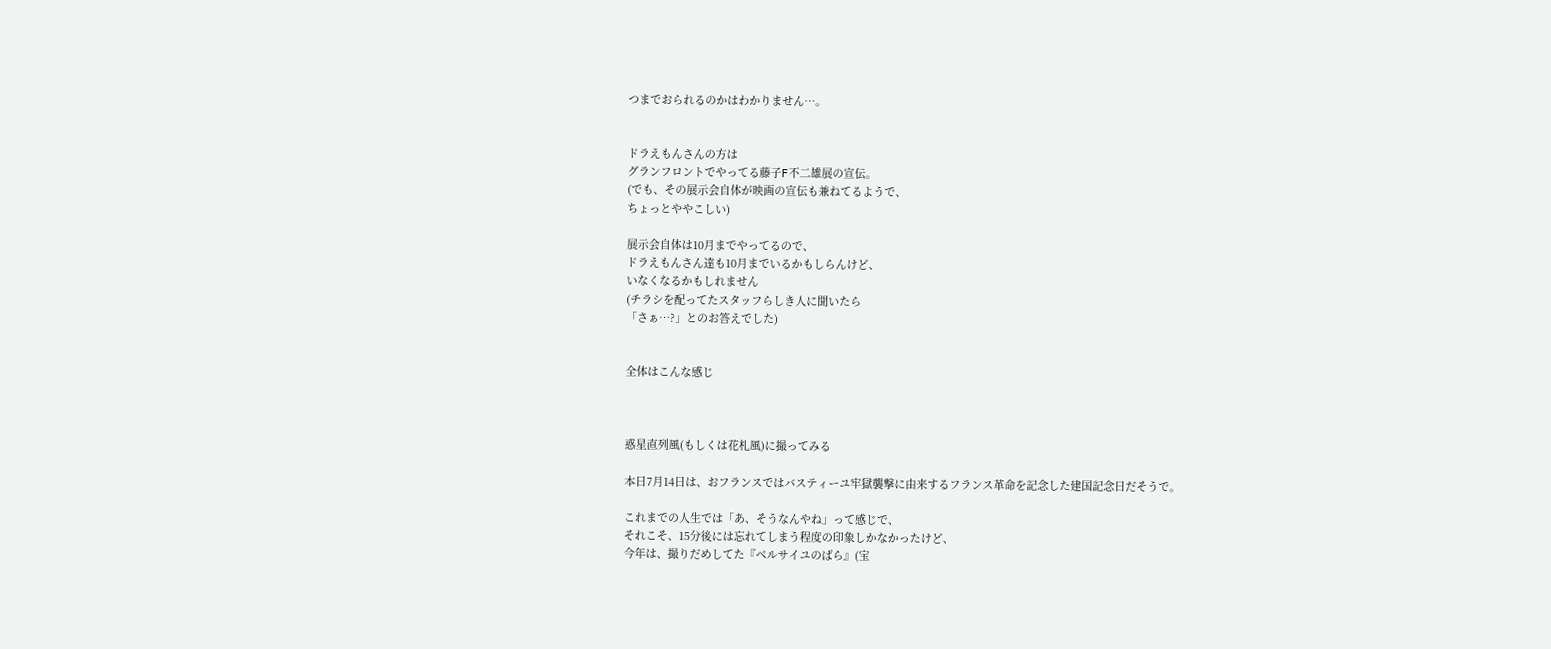つまでおられるのかはわかりません…。


ドラえもんさんの方は
グランフロントでやってる藤子F不二雄展の宣伝。
(でも、その展示会自体が映画の宣伝も兼ねてるようで、
ちょっとややこしい)

展示会自体は10月までやってるので、
ドラえもんさん達も10月までいるかもしらんけど、
いなくなるかもしれません
(チラシを配ってたスタッフらしき人に聞いたら
「さぁ…?」とのお答えでした)


全体はこんな感じ



惑星直列風(もしくは花札風)に撮ってみる

本日7月14日は、おフランスではバスティーユ牢獄襲撃に由来するフランス革命を記念した建国記念日だそうで。

これまでの人生では「あ、そうなんやね」って感じで、
それこそ、15分後には忘れてしまう程度の印象しかなかったけど、
今年は、撮りだめしてた『ベルサイユのばら』(宝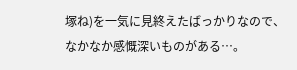塚ね)を一気に見終えたばっかりなので、
なかなか感慨深いものがある…。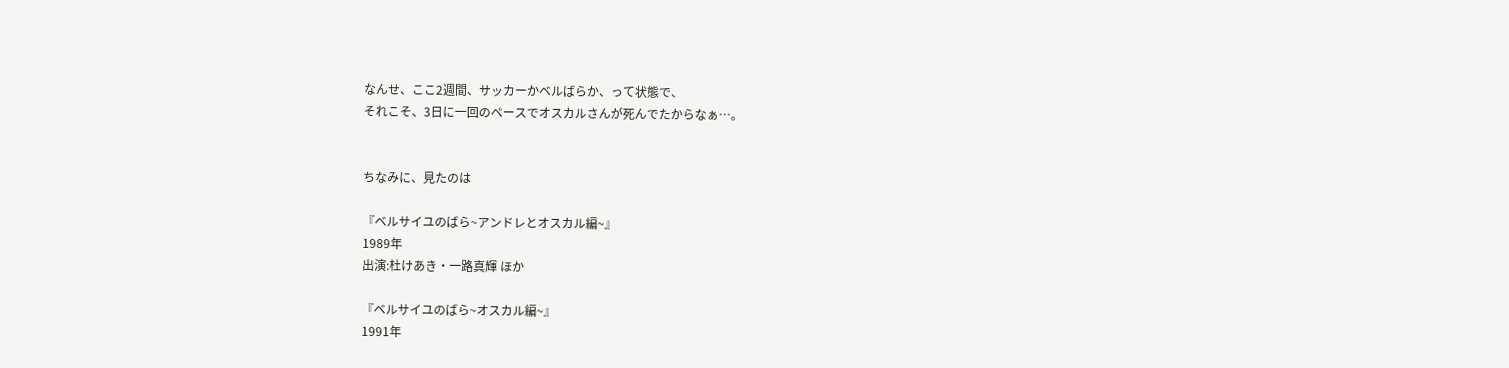なんせ、ここ2週間、サッカーかベルばらか、って状態で、
それこそ、3日に一回のペースでオスカルさんが死んでたからなぁ…。


ちなみに、見たのは

『ベルサイユのばら~アンドレとオスカル編~』
1989年
出演:杜けあき・一路真輝 ほか

『ベルサイユのばら~オスカル編~』
1991年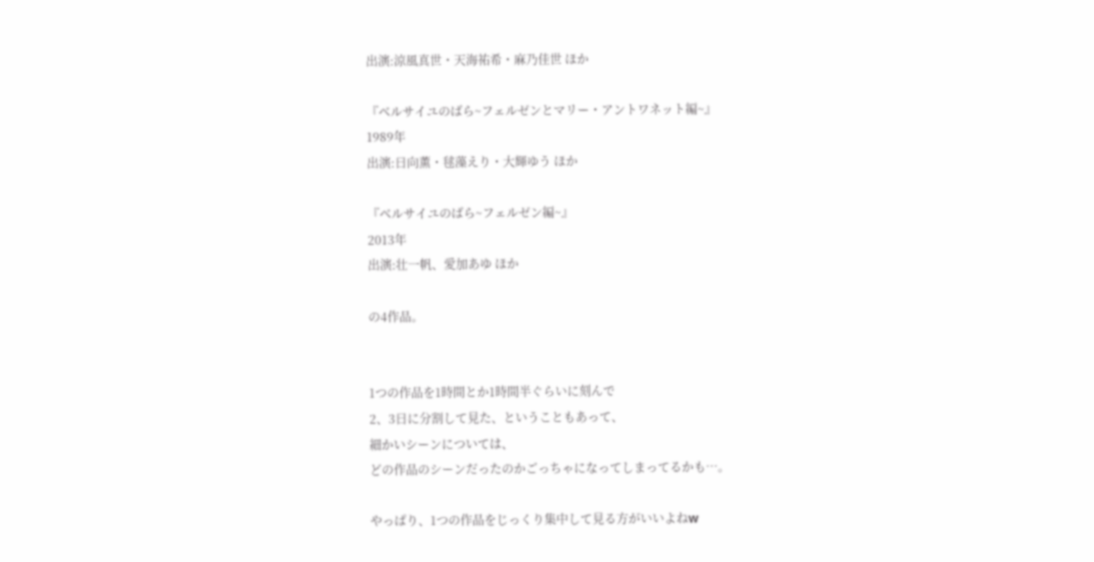出演:涼風真世・天海祐希・麻乃佳世 ほか

『ベルサイユのばら~フェルゼンとマリー・アントワネット編~』
1989年
出演:日向薫・毬藻えり・大輝ゆう ほか

『ベルサイユのばら~フェルゼン編~』
2013年
出演:壮一帆、愛加あゆ ほか

の4作品。


1つの作品を1時間とか1時間半ぐらいに刻んで
2、3日に分割して見た、ということもあって、
細かいシーンについては、
どの作品のシーンだったのかごっちゃになってしまってるかも…。

やっぱり、1つの作品をじっくり集中して見る方がいいよねw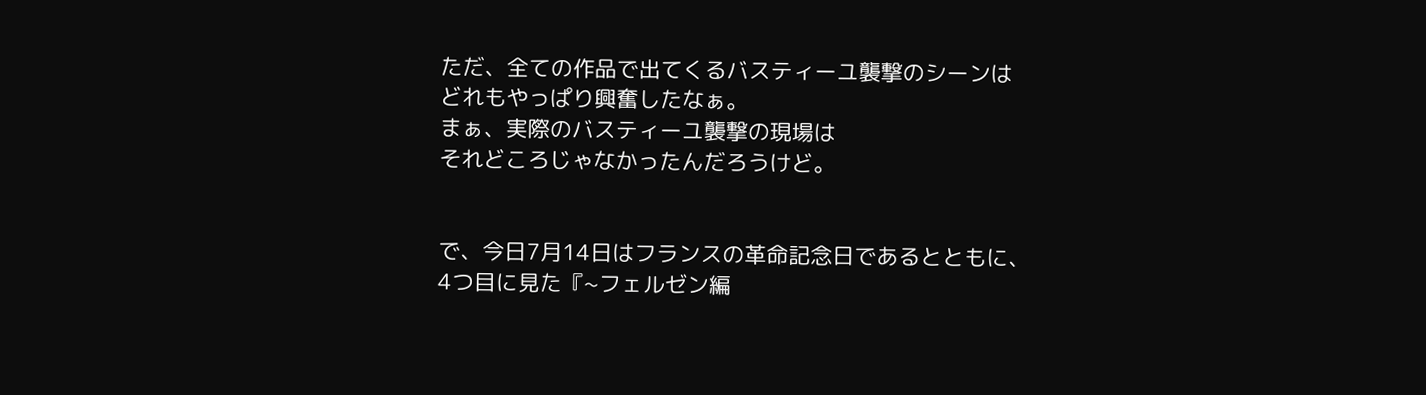ただ、全ての作品で出てくるバスティーユ襲撃のシーンは
どれもやっぱり興奮したなぁ。
まぁ、実際のバスティーユ襲撃の現場は
それどころじゃなかったんだろうけど。


で、今日7月14日はフランスの革命記念日であるとともに、
4つ目に見た『~フェルゼン編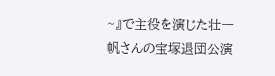~』で主役を演じた壮一帆さんの宝塚退団公演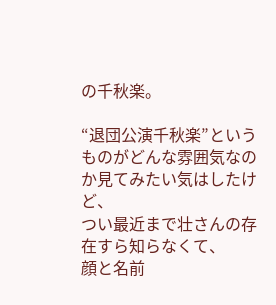の千秋楽。

“退団公演千秋楽”というものがどんな雰囲気なのか見てみたい気はしたけど、
つい最近まで壮さんの存在すら知らなくて、
顔と名前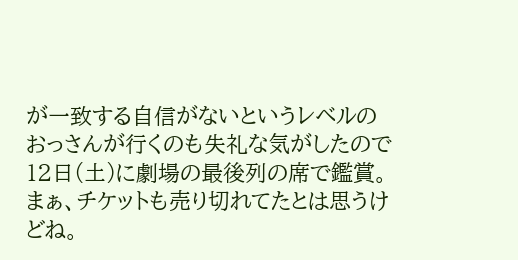が一致する自信がないというレベルのおっさんが行くのも失礼な気がしたので
12日(土)に劇場の最後列の席で鑑賞。
まぁ、チケットも売り切れてたとは思うけどね。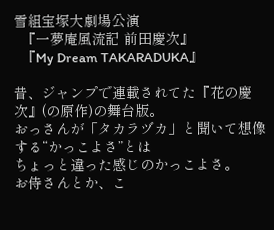雪組宝塚大劇場公演
  『一夢庵風流記 前田慶次』
  『My Dream TAKARADUKA』

昔、ジャンプで連載されてた『花の慶次』(の原作)の舞台版。
おっさんが「タカラヅカ」と聞いて想像する“かっこよさ”とは
ちょっと違った感じのかっこよさ。
お侍さんとか、こ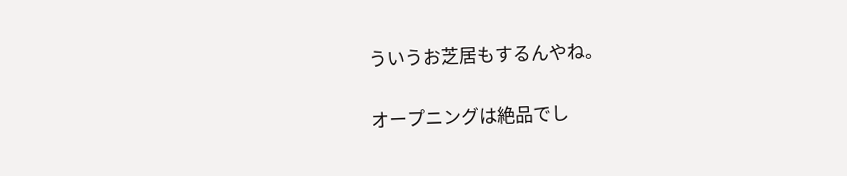ういうお芝居もするんやね。

オープニングは絶品でし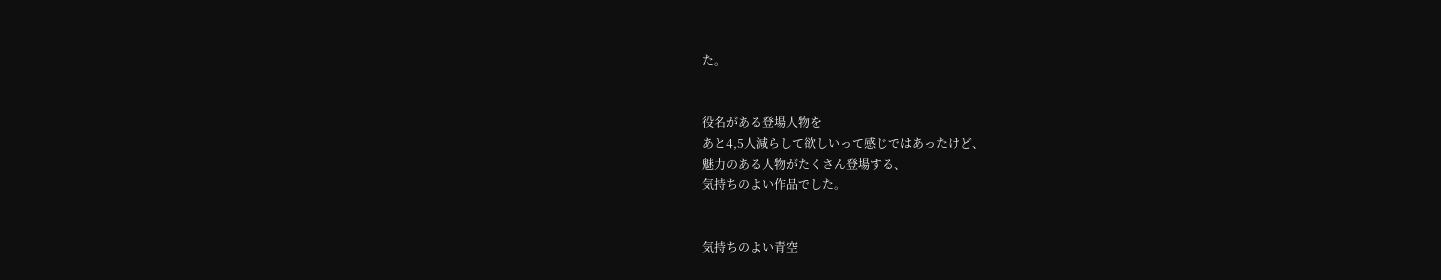た。


役名がある登場人物を
あと4,5人減らして欲しいって感じではあったけど、
魅力のある人物がたくさん登場する、
気持ちのよい作品でした。


気持ちのよい青空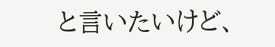と言いたいけど、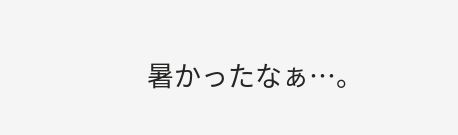暑かったなぁ…。